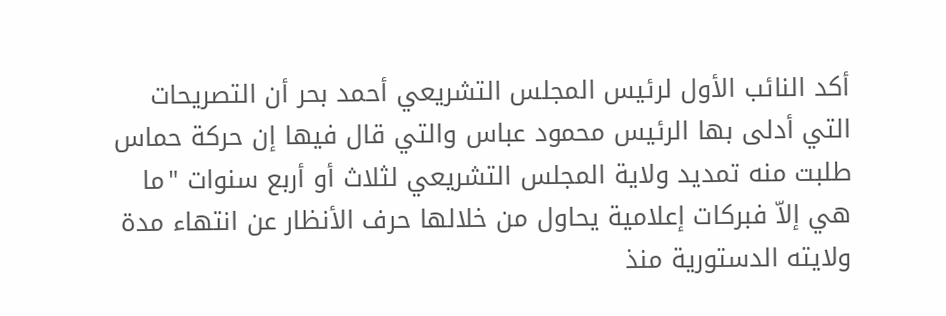أكد النائب الأول لرئيس المجلس التشريعي أحمد بحر أن التصريحات التي أدلى بها الرئيس محمود عباس والتي قال فيها إن حركة حماس طلبت منه تمديد ولاية المجلس التشريعي لثلاث أو أربع سنوات "ما هي إلاّ فبركات إعلامية يحاول من خلالها حرف الأنظار عن انتهاء مدة ولايته الدستورية منذ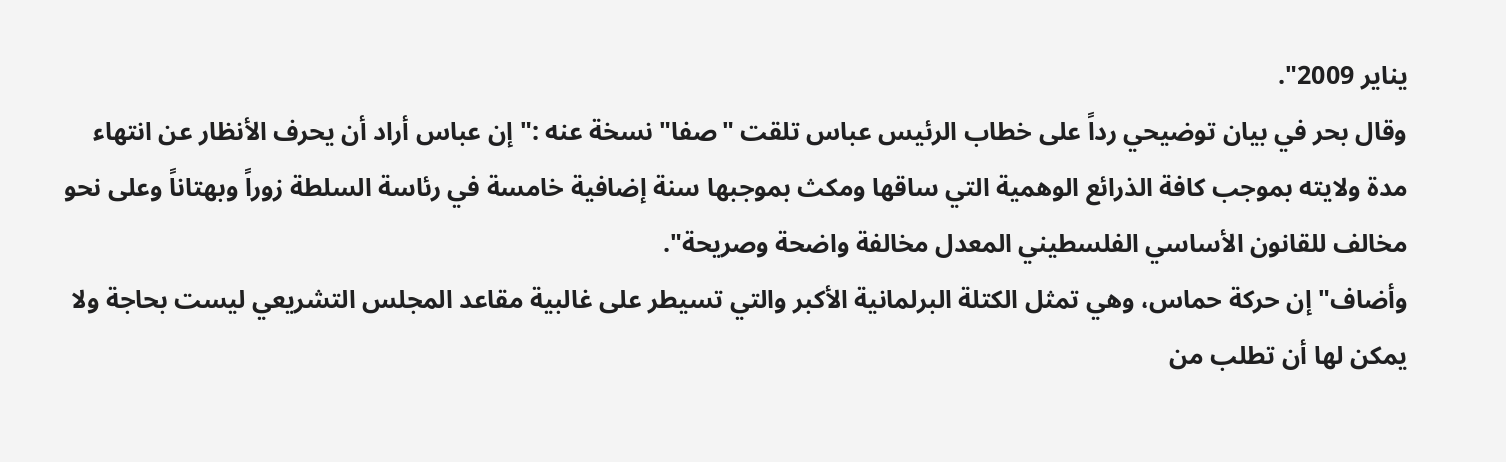يناير 2009".
وقال بحر في بيان توضيحي رداً على خطاب الرئيس عباس تلقت "صفا" نسخة عنه :" إن عباس أراد أن يحرف الأنظار عن انتهاء مدة ولايته بموجب كافة الذرائع الوهمية التي ساقها ومكث بموجبها سنة إضافية خامسة في رئاسة السلطة زوراً وبهتاناً وعلى نحو مخالف للقانون الأساسي الفلسطيني المعدل مخالفة واضحة وصريحة".
وأضاف" إن حركة حماس، وهي تمثل الكتلة البرلمانية الأكبر والتي تسيطر على غالبية مقاعد المجلس التشريعي ليست بحاجة ولا يمكن لها أن تطلب من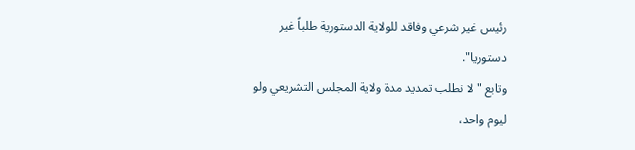رئيس غير شرعي وفاقد للولاية الدستورية طلباً غير دستوريا".
وتابع "لا نطلب تمديد مدة ولاية المجلس التشريعي ولو ليوم واحد،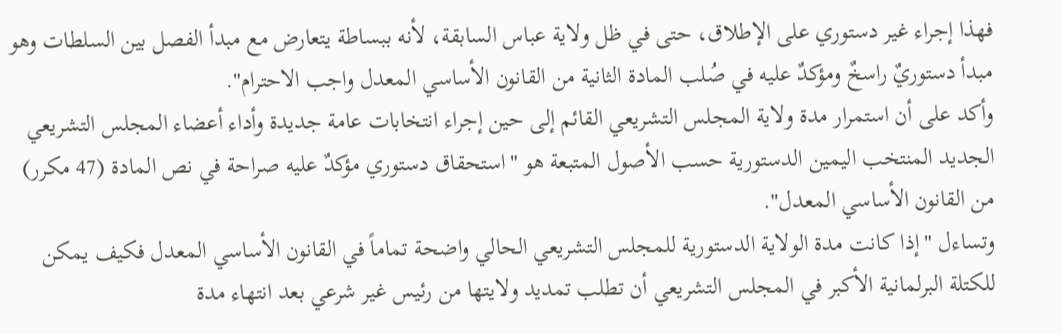فهذا إجراء غير دستوري على الإطلاق، حتى في ظل ولاية عباس السابقة، لأنه ببساطة يتعارض مع مبدأ الفصل بين السلطات وهو مبدأ دستوريٌ راسخٌ ومؤكدٌ عليه في صُلب المادة الثانية من القانون الأساسي المعدل واجب الاحترام".
وأكد على أن استمرار مدة ولاية المجلس التشريعي القائم إلى حين إجراء انتخابات عامة جديدة وأداء أعضاء المجلس التشريعي الجديد المنتخب اليمين الدستورية حسب الأصول المتبعة هو "استحقاق دستوري مؤكدٌ عليه صراحة في نص المادة (47 مكرر) من القانون الأساسي المعدل".
وتساءل "إذا كانت مدة الولاية الدستورية للمجلس التشريعي الحالي واضحة تماماً في القانون الأساسي المعدل فكيف يمكن للكتلة البرلمانية الأكبر في المجلس التشريعي أن تطلب تمديد ولايتها من رئيس غير شرعي بعد انتهاء مدة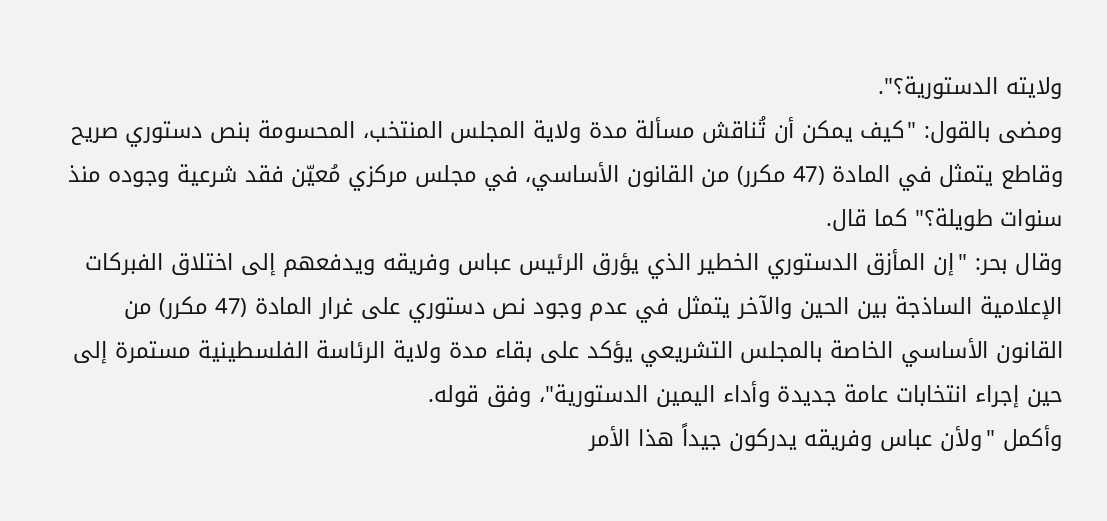ولايته الدستورية؟".
ومضى بالقول: "كيف يمكن أن تُناقش مسألة مدة ولاية المجلس المنتخب، المحسومة بنص دستوري صريح وقاطع يتمثل في المادة (47 مكرر) من القانون الأساسي، في مجلس مركزي مُعيّن فقد شرعية وجوده منذ سنوات طويلة؟" كما قال.
وقال بحر: "إن المأزق الدستوري الخطير الذي يؤرق الرئيس عباس وفريقه ويدفعهم إلى اختلاق الفبركات الإعلامية الساذجة بين الحين والآخر يتمثل في عدم وجود نص دستوري على غرار المادة (47 مكرر) من القانون الأساسي الخاصة بالمجلس التشريعي يؤكد على بقاء مدة ولاية الرئاسة الفلسطينية مستمرة إلى حين إجراء انتخابات عامة جديدة وأداء اليمين الدستورية"، وفق قوله.
وأكمل "ولأن عباس وفريقه يدركون جيداً هذا الأمر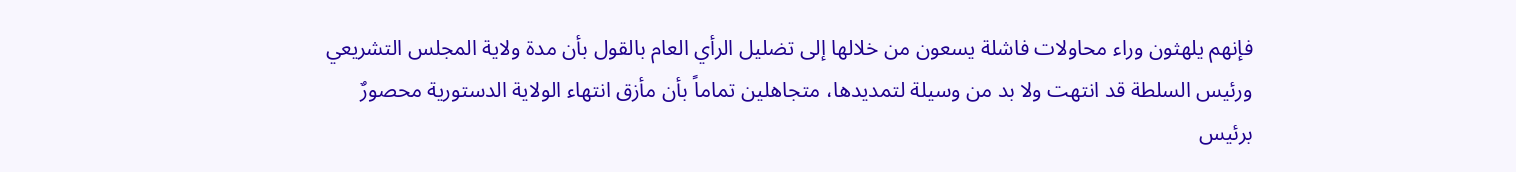فإنهم يلهثون وراء محاولات فاشلة يسعون من خلالها إلى تضليل الرأي العام بالقول بأن مدة ولاية المجلس التشريعي ورئيس السلطة قد انتهت ولا بد من وسيلة لتمديدها، متجاهلين تماماً بأن مأزق انتهاء الولاية الدستورية محصورٌ برئيس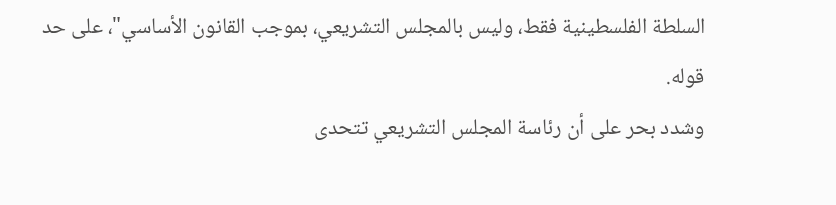السلطة الفلسطينية فقط، وليس بالمجلس التشريعي، بموجب القانون الأساسي"، على حد قوله.
وشدد بحر على أن رئاسة المجلس التشريعي تتحدى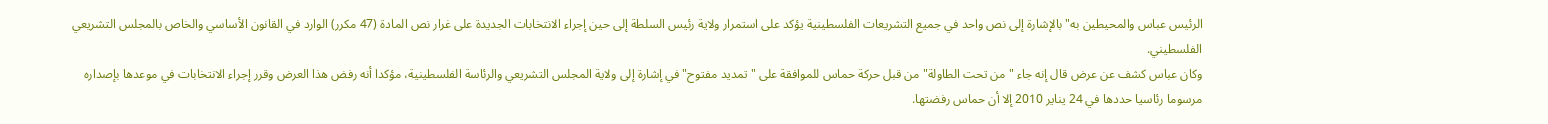الرئيس عباس والمحيطين به" بالإشارة إلى نص واحد في جميع التشريعات الفلسطينية يؤكد على استمرار ولاية رئيس السلطة إلى حين إجراء الانتخابات الجديدة على غرار نص المادة (47 مكرر) الوارد في القانون الأساسي والخاص بالمجلس التشريعي الفلسطيني.
وكان عباس كشف عن عرض قال إنه جاء "من تحت الطاولة" من قبل حركة حماس للموافقة على "تمديد مفتوح" في إشارة إلى ولاية المجلس التشريعي والرئاسة الفلسطينية، مؤكدا أنه رفض هذا العرض وقرر إجراء الانتخابات في موعدها بإصداره مرسوما رئاسيا حددها في 24 يناير 2010 إلا أن حماس رفضتها.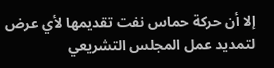إلا أن حركة حماس نفت تقديمها لأي عرض لتمديد عمل المجلس التشريعي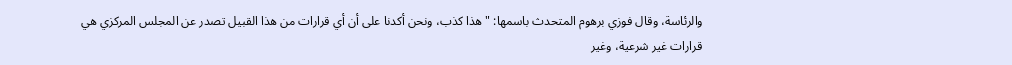والرئاسة، وقال فوزي برهوم المتحدث باسمها: "هذا كذب، ونحن أكدنا على أن أي قرارات من هذا القبيل تصدر عن المجلس المركزي هي قرارات غير شرعية، وغير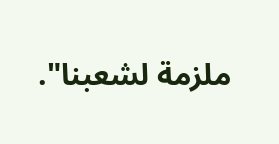ملزمة لشعبنا".